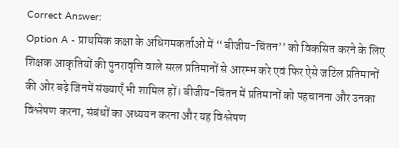Correct Answer:
Option A - प्राथमिक कक्षा के अधिगमकर्ताओं में ‘‘बीजीय-चिंतन’’ को विकसित करने के लिए शिक्षक आकृतियों की पुनरावृत्ति वाले सरल प्रतिमानों से आरम्भ करे एवं फिर ऐसे जटिल प्रतिमानों की ओर बढ़े जिनमें संख्याएँ भी शामिल हों। बीजीय-चिंतन में प्रतिमानों को पहचानना और उनका विश्लेषण करना, संबंधों का अध्ययन करना और यह विश्लेषण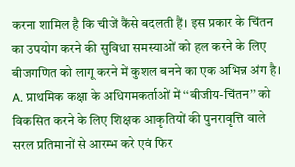करना शामिल है कि चीजें कैंसे बदलती हैं। इस प्रकार के चिंतन का उपयोग करने की सुविधा समस्याओं को हल करने के लिए बीजगणित को लागू करने में कुशल बनने का एक अभिन्न अंग है।
A. प्राथमिक कक्षा के अधिगमकर्ताओं में ‘‘बीजीय-चिंतन’’ को विकसित करने के लिए शिक्षक आकृतियों की पुनरावृत्ति वाले सरल प्रतिमानों से आरम्भ करे एवं फिर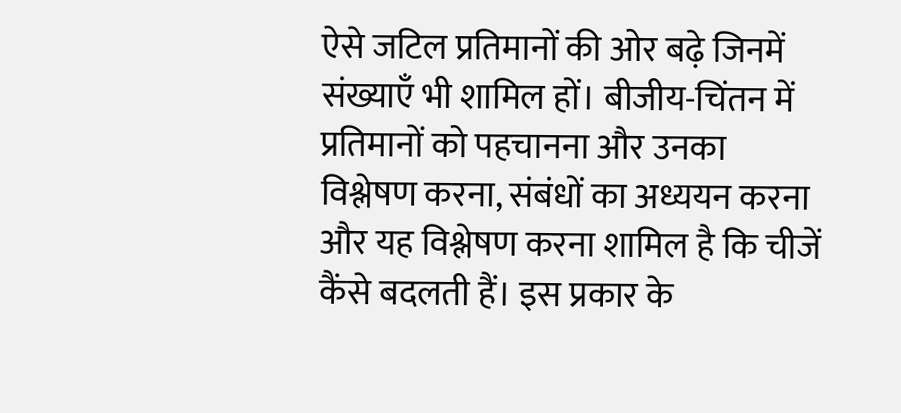ऐसे जटिल प्रतिमानों की ओर बढ़े जिनमें संख्याएँ भी शामिल हों। बीजीय-चिंतन में प्रतिमानों को पहचानना और उनका विश्लेषण करना, संबंधों का अध्ययन करना और यह विश्लेषण करना शामिल है कि चीजें कैंसे बदलती हैं। इस प्रकार के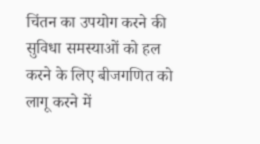चिंतन का उपयोग करने की सुविधा समस्याओं को हल करने के लिए बीजगणित को लागू करने में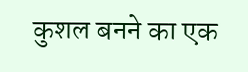कुशल बनने का एक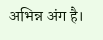अभिन्न अंग है।